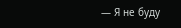— Я не буду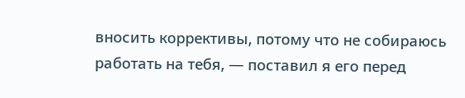вносить коррективы, потому что не собираюсь работать на тебя, — поставил я его перед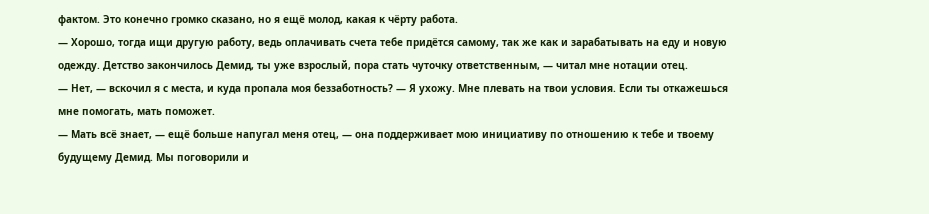фактом. Это конечно громко сказано, но я ещё молод, какая к чёрту работа.
— Хорошо, тогда ищи другую работу, ведь оплачивать счета тебе придётся самому, так же как и зарабатывать на еду и новую одежду. Детство закончилось Демид, ты уже взрослый, пора стать чуточку ответственным, — читал мне нотации отец.
— Нет, — вскочил я с места, и куда пропала моя беззаботность? — Я ухожу. Мне плевать на твои условия. Если ты откажешься мне помогать, мать поможет.
— Мать всё знает, — ещё больше напугал меня отец, — она поддерживает мою инициативу по отношению к тебе и твоему будущему Демид. Мы поговорили и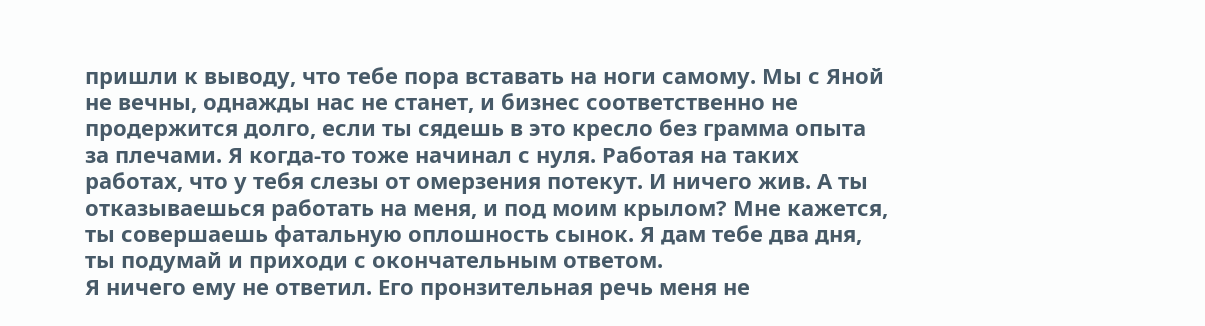пришли к выводу, что тебе пора вставать на ноги самому. Мы с Яной не вечны, однажды нас не станет, и бизнес соответственно не продержится долго, если ты сядешь в это кресло без грамма опыта за плечами. Я когда-то тоже начинал с нуля. Работая на таких работах, что у тебя слезы от омерзения потекут. И ничего жив. А ты отказываешься работать на меня, и под моим крылом? Мне кажется, ты совершаешь фатальную оплошность сынок. Я дам тебе два дня, ты подумай и приходи с окончательным ответом.
Я ничего ему не ответил. Его пронзительная речь меня не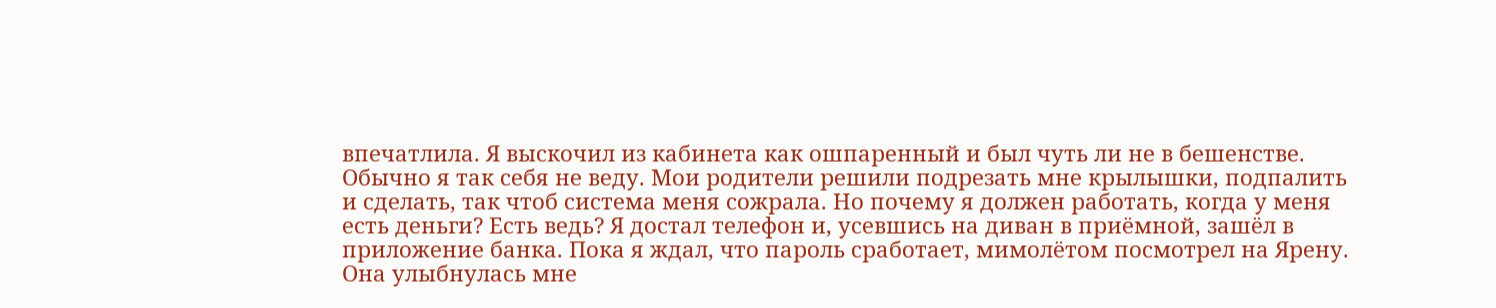впечатлила. Я выскочил из кабинета как ошпаренный и был чуть ли не в бешенстве. Обычно я так себя не веду. Мои родители решили подрезать мне крылышки, подпалить и сделать, так чтоб система меня сожрала. Но почему я должен работать, когда у меня есть деньги? Есть ведь? Я достал телефон и, усевшись на диван в приёмной, зашёл в приложение банка. Пока я ждал, что пароль сработает, мимолётом посмотрел на Ярену. Она улыбнулась мне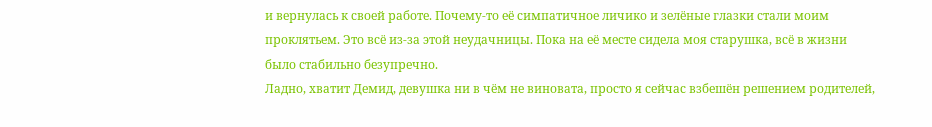и вернулась к своей работе. Почему-то её симпатичное личико и зелёные глазки стали моим проклятьем. Это всё из-за этой неудачницы. Пока на её месте сидела моя старушка, всё в жизни было стабильно безупречно.
Ладно, хватит Демид, девушка ни в чём не виновата, просто я сейчас взбешён решением родителей,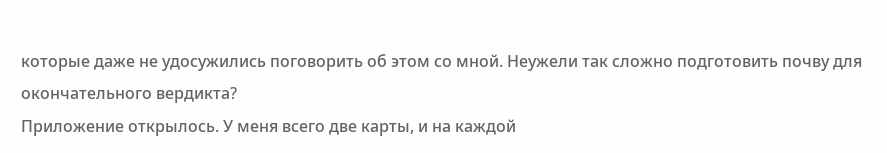которые даже не удосужились поговорить об этом со мной. Неужели так сложно подготовить почву для окончательного вердикта?
Приложение открылось. У меня всего две карты, и на каждой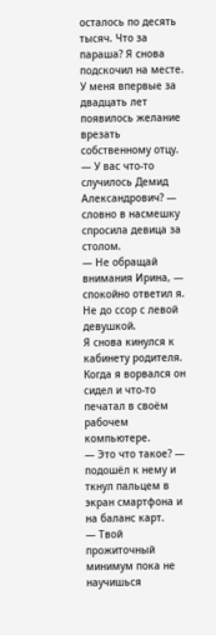осталось по десять тысяч. Что за параша? Я снова подскочил на месте. У меня впервые за двадцать лет появилось желание врезать собственному отцу.
— У вас что-то случилось Демид Александрович? — словно в насмешку спросила девица за столом.
— Не обращай внимания Ирина, — спокойно ответил я. Не до ссор с левой девушкой.
Я снова кинулся к кабинету родителя. Когда я ворвался он сидел и что-то печатал в своём рабочем компьютере.
— Это что такое? — подошёл к нему и ткнул пальцем в экран смартфона и на баланс карт.
— Твой прожиточный минимум пока не научишься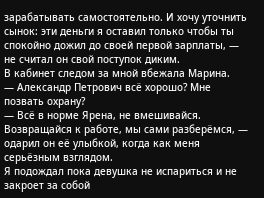зарабатывать самостоятельно. И хочу уточнить сынок: эти деньги я оставил только чтобы ты спокойно дожил до своей первой зарплаты, — не считал он свой поступок диким.
В кабинет следом за мной вбежала Марина.
— Александр Петрович всё хорошо? Мне позвать охрану?
— Всё в норме Ярена, не вмешивайся. Возвращайся к работе, мы сами разберёмся, — одарил он её улыбкой, когда как меня серьёзным взглядом.
Я подождал пока девушка не испариться и не закроет за собой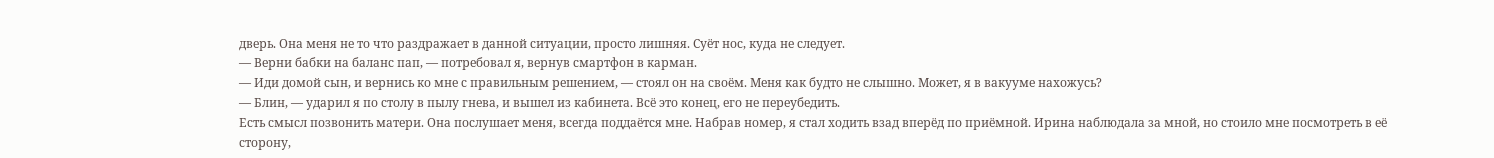дверь. Она меня не то что раздражает в данной ситуации, просто лишняя. Суёт нос, куда не следует.
— Верни бабки на баланс пап, — потребовал я, вернув смартфон в карман.
— Иди домой сын, и вернись ко мне с правильным решением, — стоял он на своём. Меня как будто не слышно. Может, я в вакууме нахожусь?
— Блин, — ударил я по столу в пылу гнева, и вышел из кабинета. Всё это конец, его не переубедить.
Есть смысл позвонить матери. Она послушает меня, всегда поддаётся мне. Набрав номер, я стал ходить взад вперёд по приёмной. Ирина наблюдала за мной, но стоило мне посмотреть в её сторону,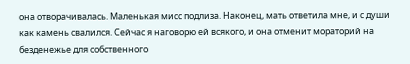она отворачивалась. Маленькая мисс подлиза. Наконец, мать ответила мне, и с души как камень свалился. Сейчас я наговорю ей всякого, и она отменит мораторий на безденежье для собственного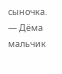сыночка.
— Дёма мальчик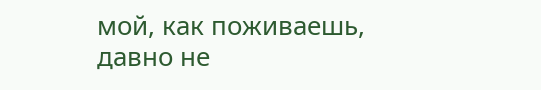мой, как поживаешь, давно не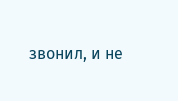звонил, и не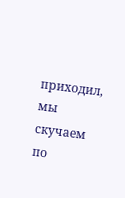приходил, мы скучаем по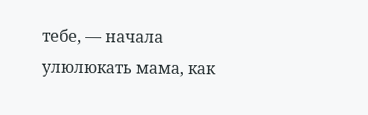тебе, — начала улюлюкать мама, как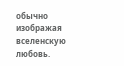обычно изображая вселенскую любовь.